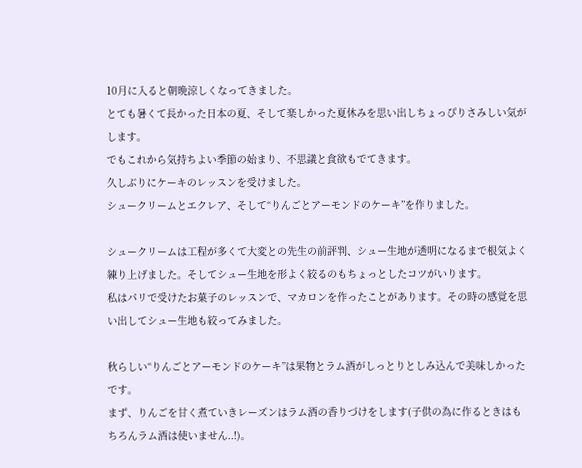10月に入ると朝晩涼しくなってきました。
とても暑くて長かった日本の夏、そして楽しかった夏休みを思い出しちょっぴりさみしい気がします。
でもこれから気持ちよい季節の始まり、不思議と食欲もでてきます。
久しぶりにケーキのレッスンを受けました。
シュークリームとエクレア、そして“りんごとアーモンドのケーキ”を作りました。

シュークリームは工程が多くて大変との先生の前評判、シュー生地が透明になるまで根気よく練り上げました。そしてシュー生地を形よく絞るのもちょっとしたコツがいります。
私はパリで受けたお菓子のレッスンで、マカロンを作ったことがあります。その時の感覚を思い出してシュー生地も絞ってみました。

秋らしい“りんごとアーモンドのケーキ”は果物とラム酒がしっとりとしみ込んで美味しかったです。
まず、りんごを甘く煮ていきレーズンはラム酒の香りづけをします(子供の為に作るときはもちろんラム酒は使いません..!)。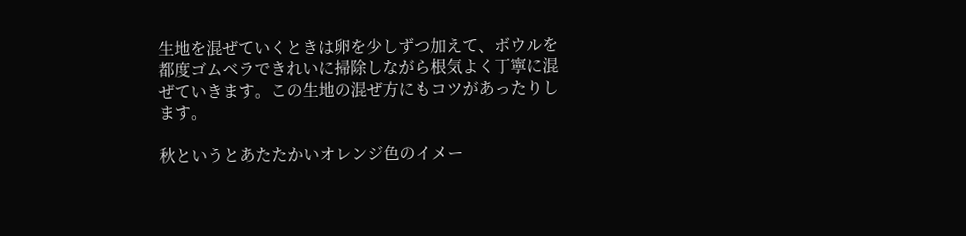生地を混ぜていくときは卵を少しずつ加えて、ボウルを都度ゴムベラできれいに掃除しながら根気よく丁寧に混ぜていきます。この生地の混ぜ方にもコツがあったりします。

秋というとあたたかいオレンジ色のイメー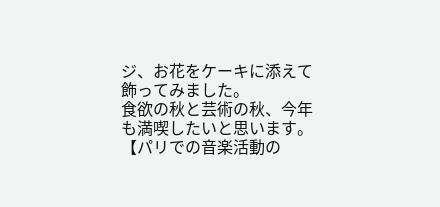ジ、お花をケーキに添えて飾ってみました。
食欲の秋と芸術の秋、今年も満喫したいと思います。
【パリでの音楽活動の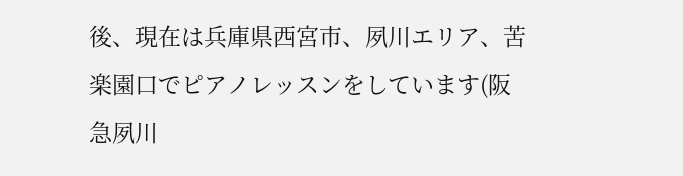後、現在は兵庫県西宮市、夙川エリア、苦楽園口でピアノレッスンをしています(阪急夙川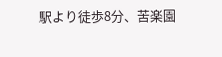駅より徒歩8分、苦楽園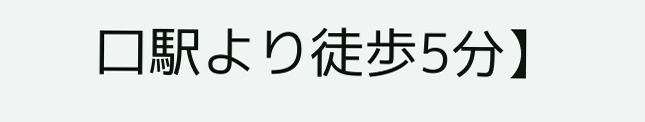口駅より徒歩5分】